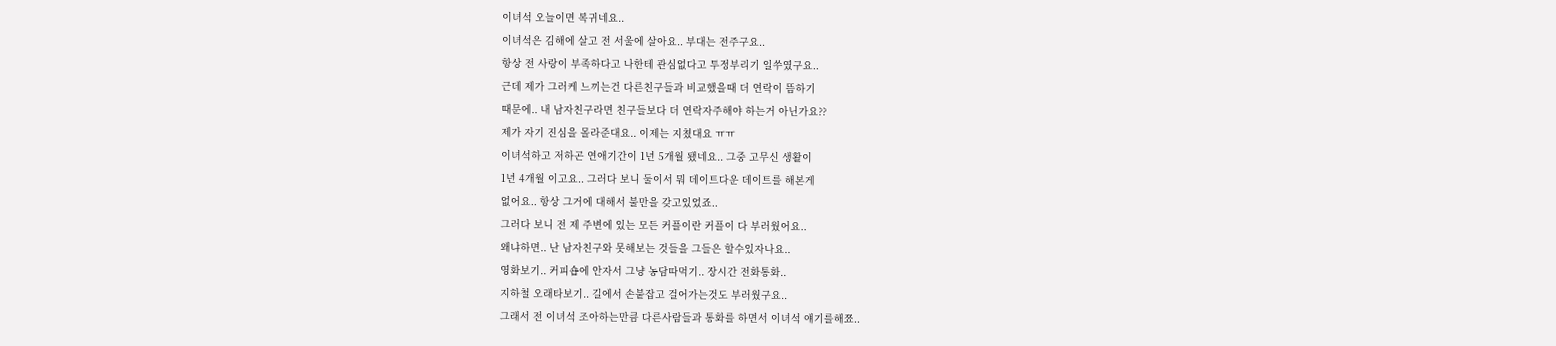이녀석 오늘이면 복귀네요..
이녀석은 김해에 살고 전 서울에 살아요.. 부대는 전주구요..
항상 전 사랑이 부족하다고 나한테 관심없다고 투정부리기 일쑤였구요..
근데 제가 그러케 느끼는건 다른친구들과 비교했을때 더 연락이 뜸하기
때문에.. 내 남자친구라면 친구들보다 더 연락자주해야 하는거 아닌가요??
제가 자기 진심을 몰라준대요.. 이제는 지쳤대요 ㅠㅠ
이녀석하고 저하곤 연애기간이 1년 5개월 됐네요.. 그중 고무신 생활이
1년 4개월 이고요.. 그러다 보니 둘이서 뭐 데이트다운 데이트를 해본게
없어요.. 항상 그거에 대해서 불만을 갖고있었죠..
그러다 보니 전 제 주변에 있는 모든 커플이란 커플이 다 부러웠어요..
왜냐하면.. 난 남자친구와 못해보는 것들을 그들은 할수있자나요..
영화보기.. 커피숍에 안자서 그냥 농담따먹기.. 장시간 전화통화..
지하철 오래타보기.. 길에서 손붙잡고 걸어가는것도 부러웠구요..
그래서 전 이녀석 조아하는만큼 다른사람들과 통화를 하면서 이녀석 얘기를해쬬..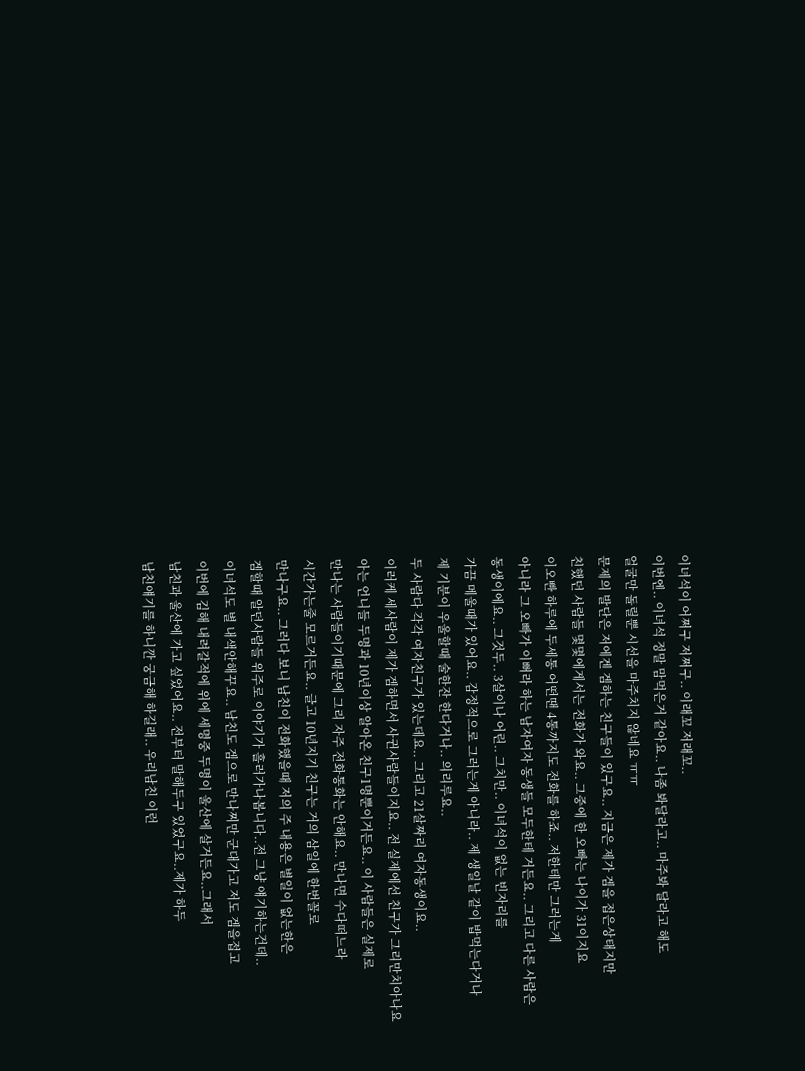이녀석이 어쩌구 저쩌구.. 이래꼬 저래꼬..
이번엔.. 이녀석 정말 맘먹은거 같아요.. 나좀 봐달라고.. 마주봐 달라고 해도
얼굴만 돌릴뿐 시선을 마주치지 않네요 ㅠㅠ
문제의 발단은 저에겐 겜하는 친구들이 있구요.. 지금은 제가 겜을 접은상태지만
친했던 사람들 몇몇에게서는 전화가 와요.. 그중에 한 오빠는 나이가 31이지요
이오빤 하루에 두세통 어떤땐 4통까지도 전화를 하죠.. 저한테만 그러는게
아니라 그 오빠가 이뻐라 하는 남자여자 동생들 모두한테 거든요.. 그리고 다른 사람은
동생이에요.. 그것두.. 3살이나 어린.. 그치만.. 이녀석이 없는 빈자리를
가끔 메울때가 있어요.. 감정적으로 그러는게 아니라.. 제 생일날 같이 밥먹는다거나
제 기분이 우울할때 술한잔 한다거나.. 의리루요..
두 사람다 각각 여자친구가 있는데요.. 그리고 21살짜리 여자동생이요..
이러케 세사람이 제가 겜하면서 사귄사람들이지요.. 전 실제에선 친구가 그리만치아나요
아는 언니들 두명과 10년이상 알아온 친구1명뿐이거든요.. 이 사람들은 실제로
만나는 사람들이기때문에 그리 자주 전화통화는 안해요.. 만나면 수다떠느라
시간가는줄 모르거든요.. 글고 10년지기 친구는 거의 삼일에 한번꼴로
만나구요.. 그러다 보니 남친이 전화했을때 저의 주 내용은 별일이 없는한은
겜할때 알던사람들 위주로 이야기가 흘러가나봅니다..전 그냥 얘기하는건데..
이녀석도 별 내색안해꾸요.. 남친도 겜으로 만나찌만 군대가고 저도 겜을접고
이번에 김해 내려갈적에 위에 세명중 두명이 울산에 살거든요..그래서
남친과 울산에 가고 싶었어요.. 전부터 말해두구 있었구요..제가 하두
남친얘기를 하니깐 궁금해 하길래.. 우리남친 이런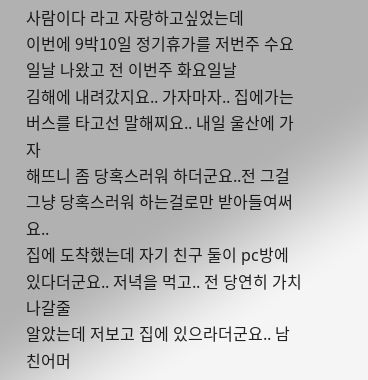사람이다 라고 자랑하고싶었는데
이번에 9박10일 정기휴가를 저번주 수요일날 나왔고 전 이번주 화요일날
김해에 내려갔지요.. 가자마자.. 집에가는 버스를 타고선 말해찌요.. 내일 울산에 가자
해뜨니 좀 당혹스러워 하더군요..전 그걸 그냥 당혹스러워 하는걸로만 받아들여써요..
집에 도착했는데 자기 친구 둘이 pc방에 있다더군요.. 저녁을 먹고.. 전 당연히 가치나갈줄
알았는데 저보고 집에 있으라더군요.. 남친어머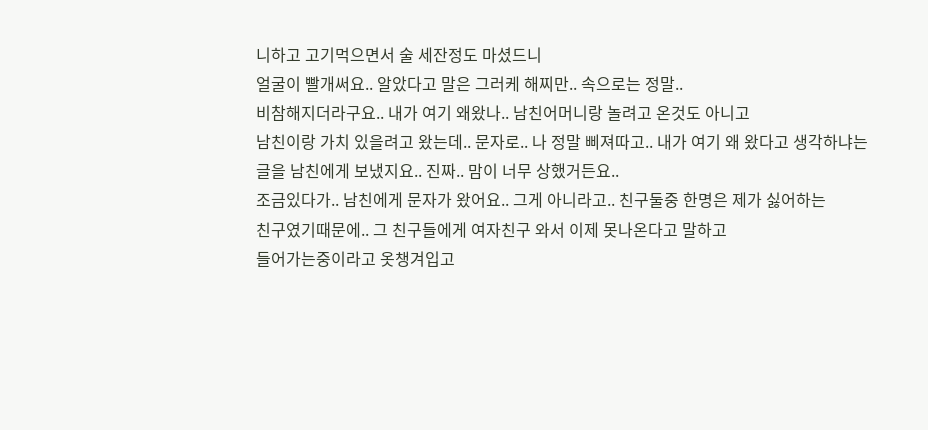니하고 고기먹으면서 술 세잔정도 마셨드니
얼굴이 빨개써요.. 알았다고 말은 그러케 해찌만.. 속으로는 정말..
비참해지더라구요.. 내가 여기 왜왔나.. 남친어머니랑 놀려고 온것도 아니고
남친이랑 가치 있을려고 왔는데.. 문자로.. 나 정말 삐져따고.. 내가 여기 왜 왔다고 생각하냐는
글을 남친에게 보냈지요.. 진짜.. 맘이 너무 상했거든요..
조금있다가.. 남친에게 문자가 왔어요.. 그게 아니라고.. 친구둘중 한명은 제가 싫어하는
친구였기때문에.. 그 친구들에게 여자친구 와서 이제 못나온다고 말하고
들어가는중이라고 옷챙겨입고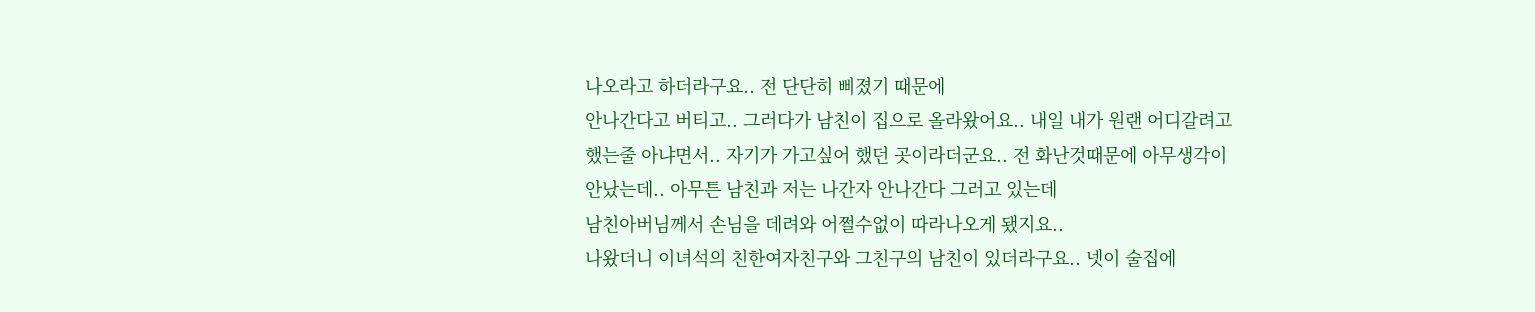나오라고 하더라구요.. 전 단단히 삐졌기 때문에
안나간다고 버티고.. 그러다가 남친이 집으로 올라왔어요.. 내일 내가 원랜 어디갈려고
했는줄 아냐면서.. 자기가 가고싶어 했던 곳이라더군요.. 전 화난것때문에 아무생각이
안났는데.. 아무튼 남친과 저는 나간자 안나간다 그러고 있는데
남친아버님께서 손님을 데려와 어쩔수없이 따라나오게 됐지요..
나왔더니 이녀석의 친한여자친구와 그친구의 남친이 있더라구요.. 넷이 술집에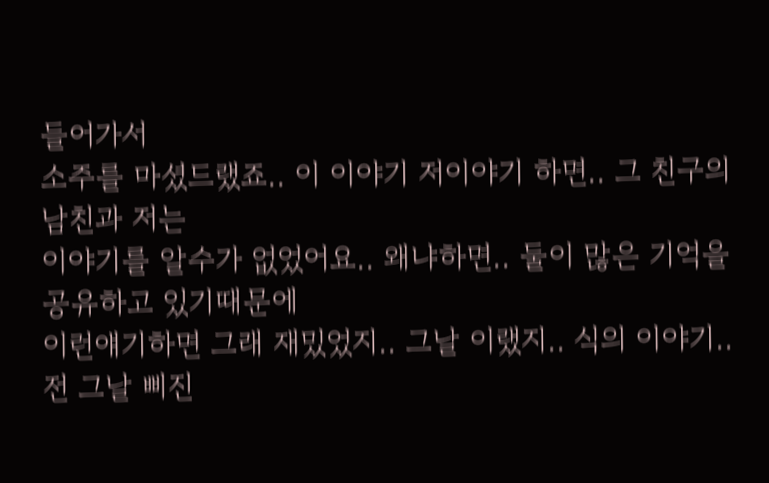들어가서
소주를 마셨드랬죠.. 이 이야기 저이야기 하면.. 그 친구의 남친과 저는
이야기를 알수가 없었어요.. 왜냐하면.. 둘이 많은 기억을 공유하고 있기때문에
이런얘기하면 그래 재밌었지.. 그날 이랬지.. 식의 이야기.. 전 그날 삐진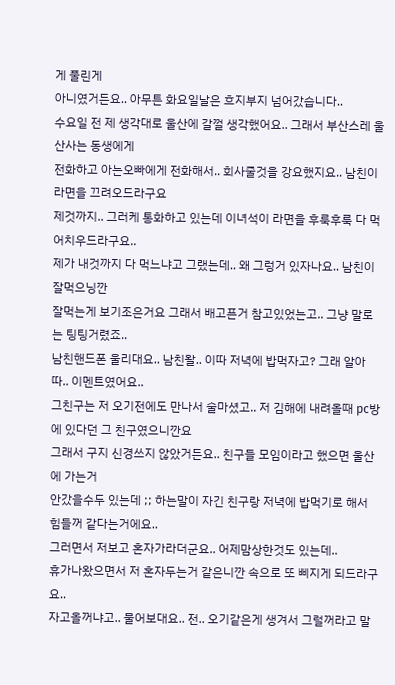게 풀린게
아니였거든요.. 아무튼 화요일날은 흐지부지 넘어갔습니다..
수요일 전 제 생각대로 울산에 갈껄 생각했어요.. 그래서 부산스레 울산사는 동생에게
전화하고 아는오빠에게 전화해서.. 회사줄것을 강요했지요.. 남친이 라면을 끄려오드라구요
제것까지.. 그러케 통화하고 있는데 이녀석이 라면을 후룩후룩 다 먹어치우드라구요..
제가 내것까지 다 먹느냐고 그랬는데.. 왜 그렁거 있자나요.. 남친이 잘먹으닝깐
잘먹는게 보기조은거요 그래서 배고픈거 참고있었는고.. 그냥 말로는 팅팅거렸죠..
남친핸드폰 울리대요.. 남친왈.. 이따 저녁에 밥먹자고? 그래 알아따.. 이멘트였어요..
그친구는 저 오기전에도 만나서 술마셨고.. 저 김해에 내려올때 pc방에 있다던 그 친구였으니깐요
그래서 구지 신경쓰지 않았거든요.. 친구들 모임이라고 했으면 울산에 가는거
안갔을수두 있는데 ;; 하는말이 자긴 친구랑 저녁에 밥먹기로 해서 힘들꺼 같다는거에요..
그러면서 저보고 혼자가라더군요.. 어제맘상한것도 있는데..
휴가나왔으면서 저 혼자두는거 같은니깐 속으로 또 삐지게 되드라구요..
자고올꺼냐고.. 물어보대요.. 전.. 오기같은게 생겨서 그럴꺼라고 말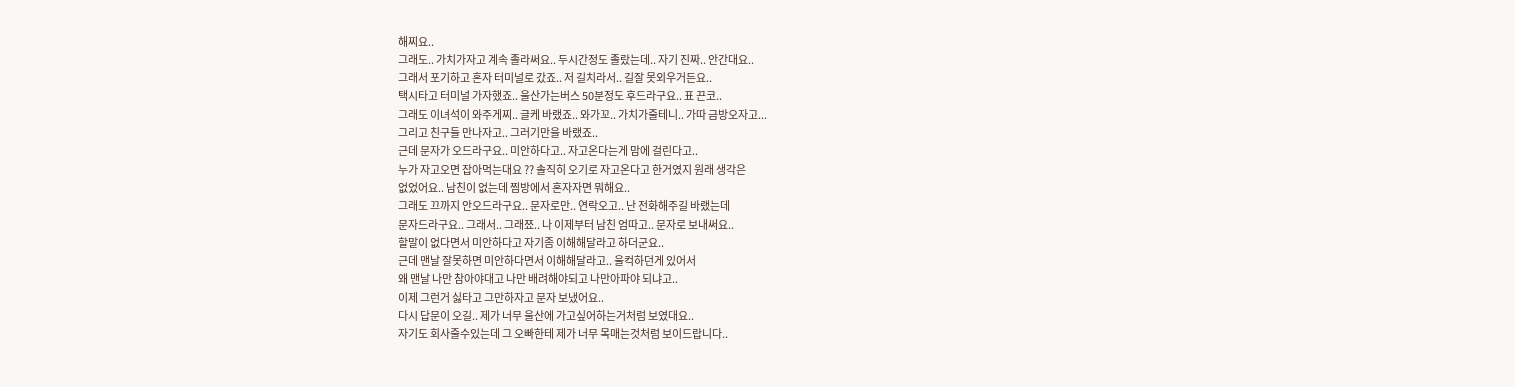해찌요..
그래도.. 가치가자고 계속 졸라써요.. 두시간정도 졸랐는데.. 자기 진짜.. 안간대요..
그래서 포기하고 혼자 터미널로 갔죠.. 저 길치라서.. 길잘 못외우거든요..
택시타고 터미널 가자했죠.. 울산가는버스 50분정도 후드라구요.. 표 끈코..
그래도 이녀석이 와주게찌.. 글케 바랬죠.. 와가꼬.. 가치가줄테니.. 가따 금방오자고...
그리고 친구들 만나자고.. 그러기만을 바랬죠..
근데 문자가 오드라구요.. 미안하다고.. 자고온다는게 맘에 걸린다고..
누가 자고오면 잡아먹는대요 ?? 솔직히 오기로 자고온다고 한거였지 원래 생각은
없었어요.. 남친이 없는데 찜방에서 혼자자면 뭐해요..
그래도 끄까지 안오드라구요.. 문자로만.. 연락오고.. 난 전화해주길 바랬는데
문자드라구요.. 그래서.. 그래쬬.. 나 이제부터 남친 엄따고.. 문자로 보내써요..
할말이 없다면서 미안하다고 자기좀 이해해달라고 하더군요..
근데 맨날 잘못하면 미안하다면서 이해해달라고.. 울컥하던게 있어서
왜 맨날 나만 참아야대고 나만 배려해야되고 나만아파야 되냐고..
이제 그런거 싫타고 그만하자고 문자 보냈어요..
다시 답문이 오길.. 제가 너무 울산에 가고싶어하는거처럼 보였대요..
자기도 회사줄수있는데 그 오빠한테 제가 너무 목매는것처럼 보이드랍니다..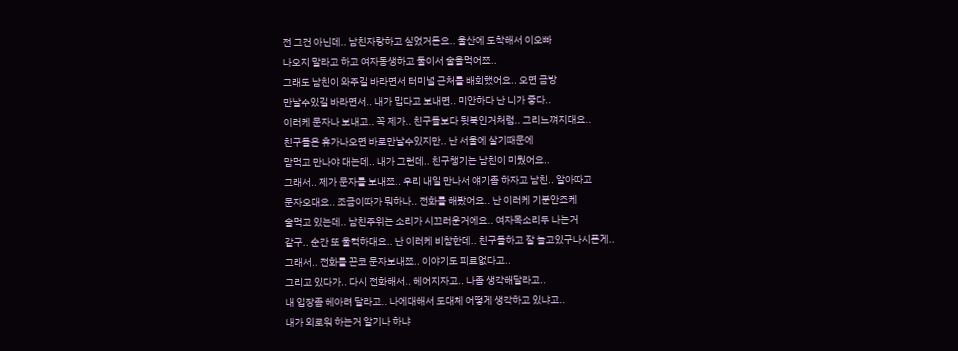전 그건 아닌데.. 남친자랑하고 싶었거든요.. 울산에 도착해서 이오빠
나오지 말라고 하고 여자동생하고 둘이서 술을먹어쬬..
그래도 남친이 와주길 바라면서 터미널 근처를 배회했어요.. 오면 금방
만날수있길 바라면서.. 내가 밉다고 보내면.. 미안하다 난 니가 좋다..
이러케 문자나 보내고.. 꼭 제가.. 친구들보다 뒷북인거처럼.. 그리느껴지대요..
친구들은 휴가나오면 바로만날수있지만.. 난 서울에 살기때문에
맘먹고 만나야 대는데.. 내가 그런데.. 친구챙기는 남친이 미웠어요..
그래서.. 제가 문자를 보내쬬.. 우리 내일 만나서 얘기좀 하자고 남친.. 알아따고
문자오대요.. 조금이따가 뭐하나.. 전화를 해봤어요.. 난 이러케 기분안죠케
술먹고 있는데.. 남친주위는 소리가 시끄러운거에요.. 여자목소리두 나는거
같구.. 순간 또 울컥하대요.. 난 이러케 비참한데.. 친구들하고 잘 놀고있구나시픈게..
그래서.. 전화를 끈코 문자보내쬬.. 이야기도 피료없다고..
그리고 있다가.. 다시 전화해서.. 헤어지자고.. 나좀 생각해달라고..
내 입장좀 헤아려 달라고.. 나에대해서 도대체 어떻게 생각하고 있냐고..
내가 외로워 하는거 알기나 하냐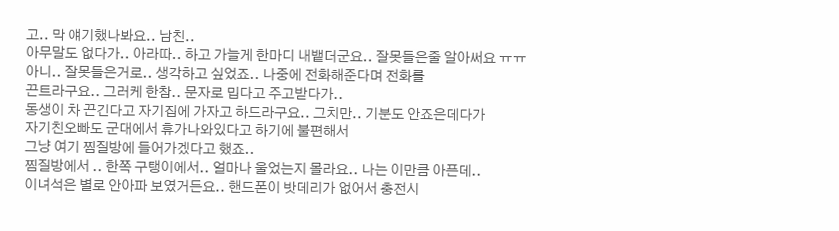고.. 막 얘기했나봐요.. 남친..
아무말도 없다가.. 아라따.. 하고 가늘게 한마디 내뱉더군요.. 잘못들은줄 알아써요 ㅠㅠ
아니.. 잘못들은거로.. 생각하고 싶었죠.. 나중에 전화해준다며 전화를
끈트라구요.. 그러케 한참.. 문자로 밉다고 주고받다가..
동생이 차 끈긴다고 자기집에 가자고 하드라구요.. 그치만.. 기분도 안죠은데다가
자기친오빠도 군대에서 휴가나와있다고 하기에 불편해서
그냥 여기 찜질방에 들어가겠다고 했죠..
찜질방에서 .. 한쪽 구탱이에서.. 얼마나 울었는지 몰라요.. 나는 이만큼 아픈데..
이녀석은 별로 안아파 보였거든요.. 핸드폰이 밧데리가 없어서 충전시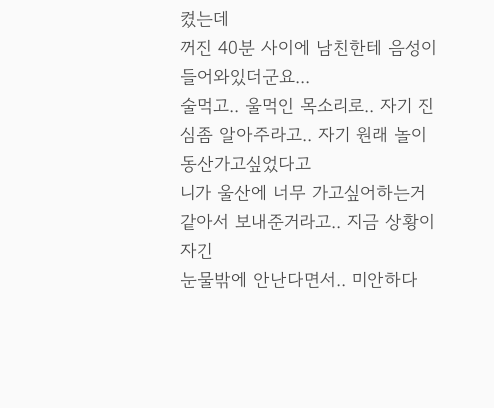켰는데
꺼진 40분 사이에 남친한테 음성이 들어와있더군요...
술먹고.. 울먹인 목소리로.. 자기 진심좀 알아주라고.. 자기 원래 놀이동산가고싶었다고
니가 울산에 너무 가고싶어하는거 같아서 보내준거라고.. 지금 상황이 자긴
눈물밖에 안난다면서.. 미안하다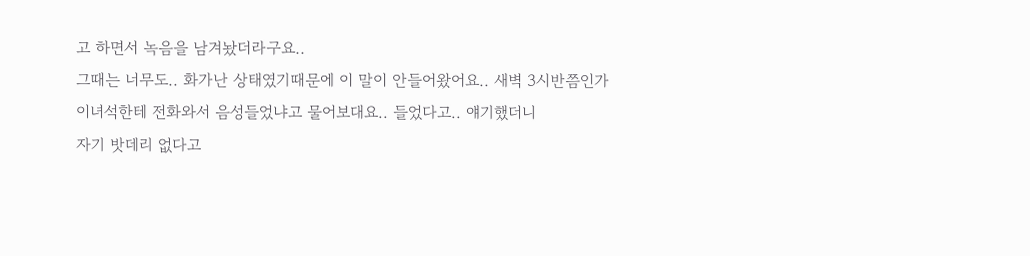고 하면서 녹음을 남겨놨더라구요..
그때는 너무도.. 화가난 상태였기때문에 이 말이 안들어왔어요.. 새벽 3시반쯤인가
이녀석한테 전화와서 음성들었냐고 물어보대요.. 들었다고.. 얘기했더니
자기 밧데리 없다고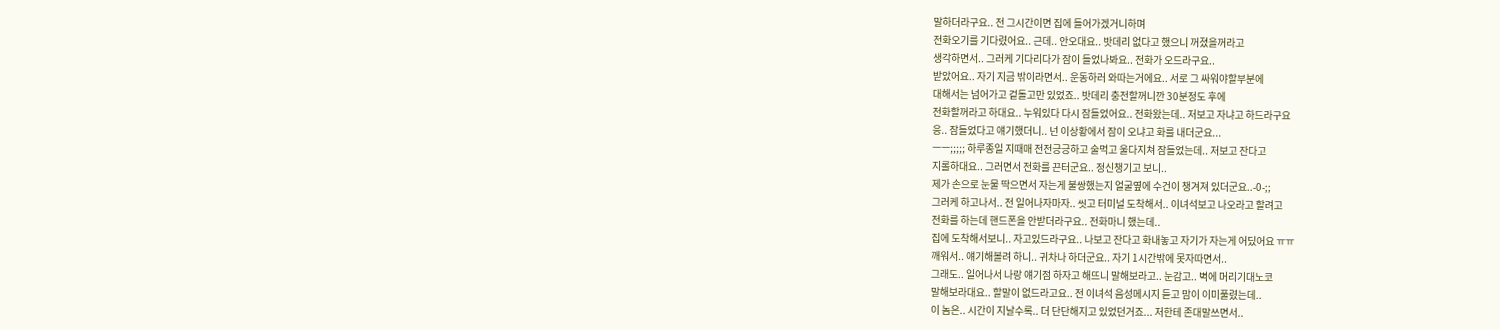말하더라구요.. 전 그시간이면 집에 들어가겠거니하며
전화오기를 기다렸어요.. 근데.. 안오대요.. 밧데리 없다고 했으니 꺼졌을꺼라고
생각하면서.. 그러케 기다리다가 잠이 들었나봐요.. 전화가 오드라구요..
받았어요.. 자기 지금 밖이라면서.. 운동하러 와따는거에요.. 서로 그 싸워야할부분에
대해서는 넘어가고 겉돌고만 있었죠.. 밧데리 충전할꺼니깐 30분정도 후에
전화할꺼라고 하대요.. 누워있다 다시 잠들었어요.. 전화왔는데.. 저보고 자냐고 하드라구요
응.. 잠들었다고 얘기했더니.. 넌 이상황에서 잠이 오냐고 화를 내더군요...
ㅡㅡ;;;;; 하루종일 지때매 전전긍긍하고 술먹고 울다지쳐 잠들었는데.. 저보고 잔다고
지롤하대요.. 그러면서 전화를 끈터군요.. 정신챙기고 보니..
제가 손으로 눈물 딱으면서 자는게 불쌍했는지 얼굴옆에 수건이 챙겨져 있더군요..-0-;;
그러케 하고나서.. 전 일어나자마자.. 씻고 터미널 도착해서.. 이녀석보고 나오라고 할려고
전화를 하는데 핸드폰을 안받더라구요.. 전화마니 했는데..
집에 도착해서보니.. 자고있드라구요.. 나보고 잔다고 화내놓고 자기가 자는게 어딨어요 ㅠㅠ
깨워서.. 얘기해볼려 하니.. 귀차나 하더군요.. 자기 1시간밖에 못자따면서..
그래도.. 일어나서 나랑 얘기점 하자고 해뜨니 말해보라고.. 눈감고.. 벽에 머리기대노코
말해보라대요.. 할말이 없드라고요.. 전 이녀석 음성메시지 듣고 맘이 이미풀렸는데..
이 놈은.. 시간이 지날수록.. 더 단단해지고 있었던거죠... 저한테 존대말쓰면서..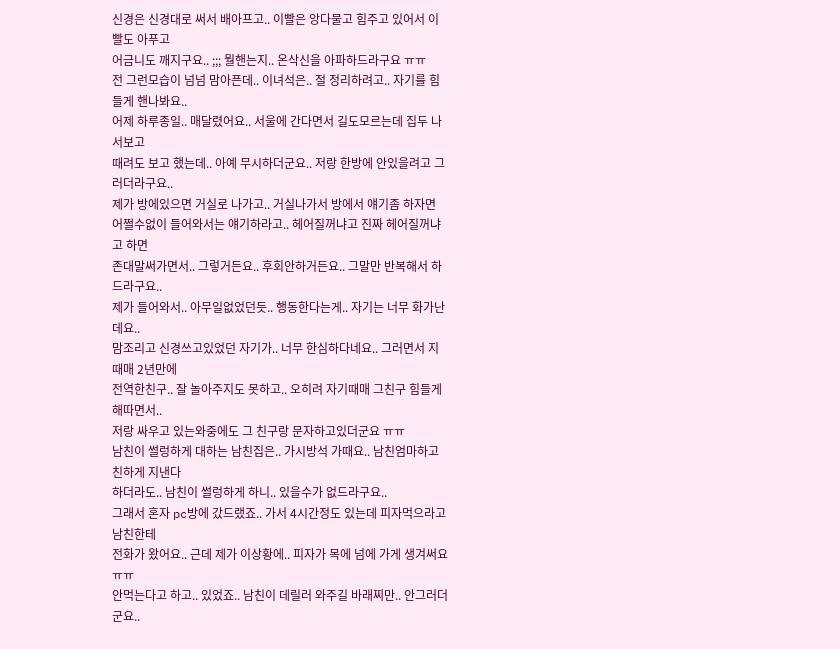신경은 신경대로 써서 배아프고.. 이빨은 앙다물고 힘주고 있어서 이빨도 아푸고
어금니도 깨지구요.. ;;; 뭘핸는지.. 온삭신을 아파하드라구요 ㅠㅠ
전 그런모습이 넘넘 맘아픈데.. 이녀석은.. 절 정리하려고.. 자기를 힘들게 핸나봐요..
어제 하루종일.. 매달렸어요.. 서울에 간다면서 길도모르는데 집두 나서보고
때려도 보고 했는데.. 아예 무시하더군요.. 저랑 한방에 안있을려고 그러더라구요..
제가 방에있으면 거실로 나가고.. 거실나가서 방에서 얘기좀 하자면
어쩔수없이 들어와서는 얘기하라고.. 헤어질꺼냐고 진짜 헤어질꺼냐고 하면
존대말써가면서.. 그렇거든요.. 후회안하거든요.. 그말만 반복해서 하드라구요..
제가 들어와서.. 아무일없었던듯.. 행동한다는게.. 자기는 너무 화가난데요..
맘조리고 신경쓰고있었던 자기가.. 너무 한심하다네요.. 그러면서 지때매 2년만에
전역한친구.. 잘 놀아주지도 못하고.. 오히려 자기때매 그친구 힘들게 해따면서..
저랑 싸우고 있는와중에도 그 친구랑 문자하고있더군요 ㅠㅠ
남친이 썰렁하게 대하는 남친집은.. 가시방석 가때요.. 남친엄마하고 친하게 지낸다
하더라도.. 남친이 썰렁하게 하니.. 있을수가 없드라구요..
그래서 혼자 pc방에 갔드랬죠.. 가서 4시간정도 있는데 피자먹으라고 남친한테
전화가 왔어요.. 근데 제가 이상황에.. 피자가 목에 넘에 가게 생겨써요 ㅠㅠ
안먹는다고 하고.. 있었죠.. 남친이 데릴러 와주길 바래찌만.. 안그러더군요..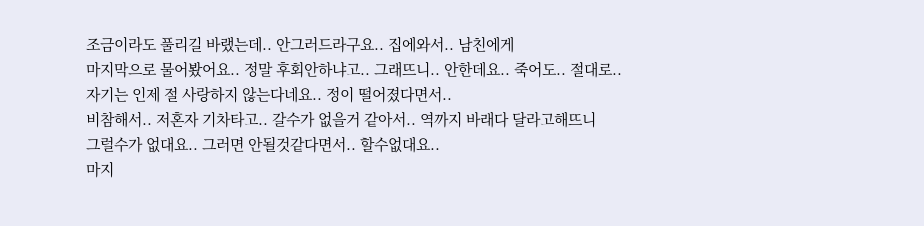조금이라도 풀리길 바랬는데.. 안그러드라구요.. 집에와서.. 남친에게
마지막으로 물어봤어요.. 정말 후회안하냐고.. 그래뜨니.. 안한데요.. 죽어도.. 절대로..
자기는 인제 절 사랑하지 않는다네요.. 정이 떨어졌다면서..
비참해서.. 저혼자 기차타고.. 갈수가 없을거 같아서.. 역까지 바래다 달라고해뜨니
그럴수가 없대요.. 그러면 안될것같다면서.. 할수없대요..
마지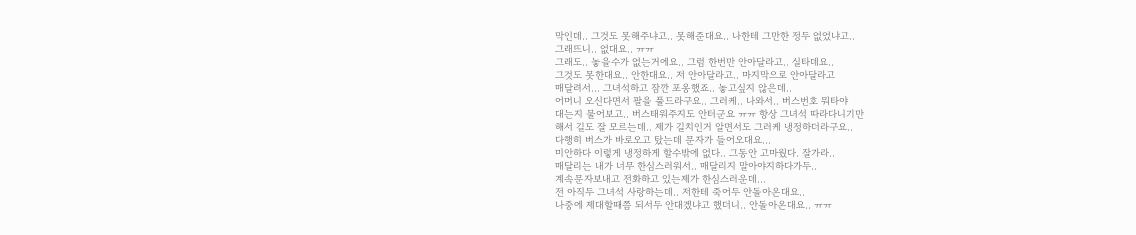막인데.. 그것도 못해주냐고.. 못해준대요.. 나한테 그만한 정두 없었냐고..
그래뜨니.. 없대요.. ㅠㅠ
그래도.. 놓을수가 없는거에요.. 그럼 한번만 안아달라고.. 실타데요..
그것도 못한대요.. 안한대요.. 저 안아달라고.. 마지막으로 안아달라고
매달려서... 그녀석하고 잠깐 포옹했죠.. 놓고싶지 않은데..
어머니 오신다면서 팔을 풀드라구요.. 그러케.. 나와서.. 버스번호 뭐타야
대는지 물어보고.. 버스태워주지도 안터군요 ㅠㅠ 항상 그녀석 따라다니기만
해서 길도 잘 모르는데.. 제가 길치인거 알면서도 그러케 냉정하더라구요..
다행히 버스가 바로오고 탔는데 문자가 들어오대요...
미안하다 이렇게 냉정하게 할수밖에 없다.. 그동안 고마웠다. 잘가라..
매달리는 내가 너무 한심스러워서.. 매달리지 말아야지하다가두..
계속문자보내고 전화하고 있는제가 한심스러운데...
전 아직두 그녀석 사랑하는데.. 저한테 죽어두 안돌아온대요..
나중에 제대할때쯤 되서두 안대겠냐고 했더니.. 안돌아온대요.. ㅠㅠ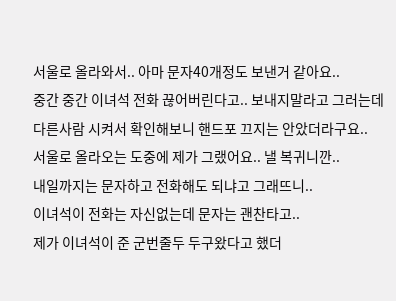서울로 올라와서.. 아마 문자40개정도 보낸거 같아요..
중간 중간 이녀석 전화 끊어버린다고.. 보내지말라고 그러는데
다른사람 시켜서 확인해보니 핸드포 끄지는 안았더라구요..
서울로 올라오는 도중에 제가 그랬어요.. 낼 복귀니깐..
내일까지는 문자하고 전화해도 되냐고 그래뜨니..
이녀석이 전화는 자신없는데 문자는 괜찬타고..
제가 이녀석이 준 군번줄두 두구왔다고 했더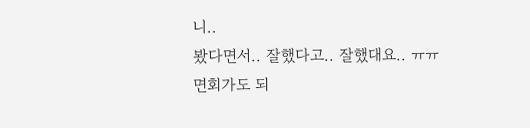니..
봤다면서.. 잘했다고.. 잘했대요.. ㅠㅠ
면회가도 되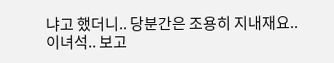냐고 했더니.. 당분간은 조용히 지내재요..
이녀석.. 보고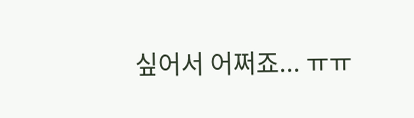싶어서 어쩌죠... ㅠㅠ